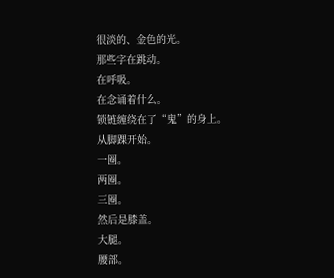很淡的、金色的光。
那些字在跳动。
在呼吸。
在念诵着什么。
锁链缠绕在了“鬼”的身上。
从脚踝开始。
一圈。
两圈。
三圈。
然后是膝盖。
大腿。
腰部。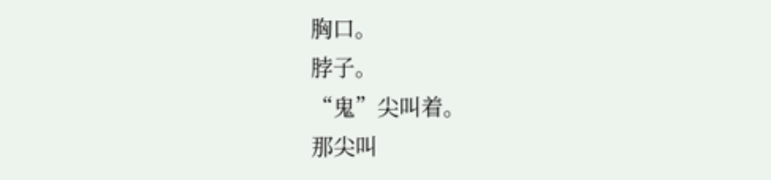胸口。
脖子。
“鬼”尖叫着。
那尖叫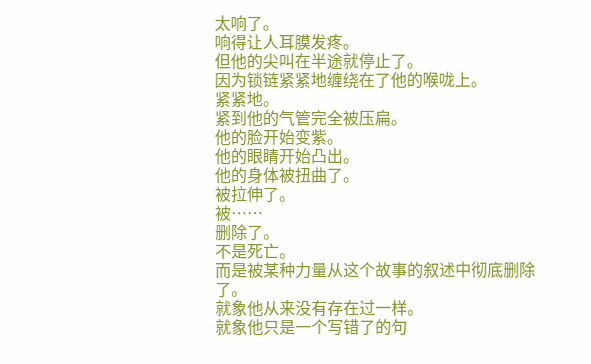太响了。
响得让人耳膜发疼。
但他的尖叫在半途就停止了。
因为锁链紧紧地缠绕在了他的喉咙上。
紧紧地。
紧到他的气管完全被压扁。
他的脸开始变紫。
他的眼睛开始凸出。
他的身体被扭曲了。
被拉伸了。
被……
删除了。
不是死亡。
而是被某种力量从这个故事的叙述中彻底删除了。
就象他从来没有存在过一样。
就象他只是一个写错了的句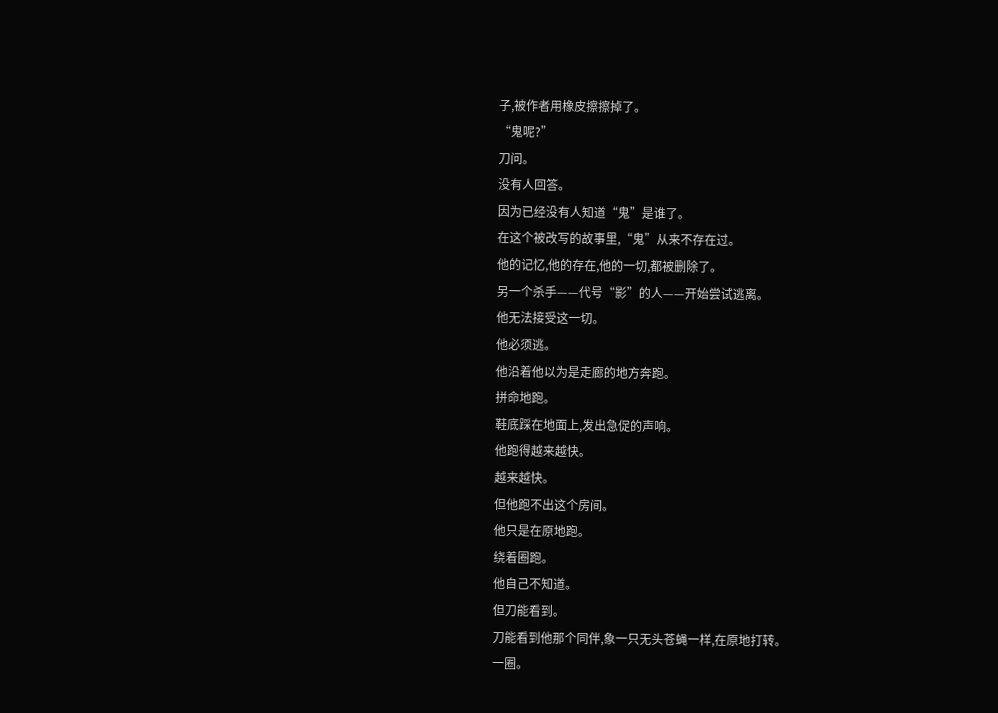子,被作者用橡皮擦擦掉了。
“鬼呢?”
刀问。
没有人回答。
因为已经没有人知道“鬼”是谁了。
在这个被改写的故事里,“鬼”从来不存在过。
他的记忆,他的存在,他的一切,都被删除了。
另一个杀手——代号“影”的人——开始尝试逃离。
他无法接受这一切。
他必须逃。
他沿着他以为是走廊的地方奔跑。
拼命地跑。
鞋底踩在地面上,发出急促的声响。
他跑得越来越快。
越来越快。
但他跑不出这个房间。
他只是在原地跑。
绕着圈跑。
他自己不知道。
但刀能看到。
刀能看到他那个同伴,象一只无头苍蝇一样,在原地打转。
一圈。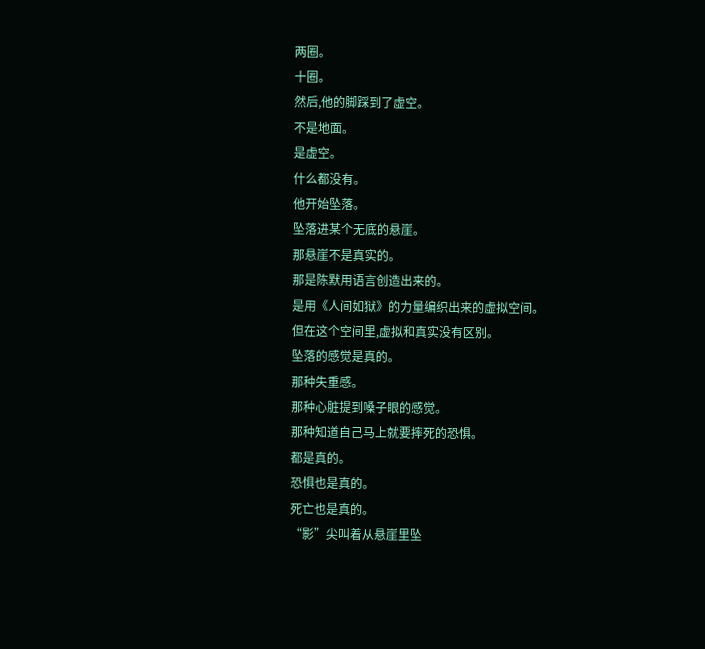两圈。
十圈。
然后,他的脚踩到了虚空。
不是地面。
是虚空。
什么都没有。
他开始坠落。
坠落进某个无底的悬崖。
那悬崖不是真实的。
那是陈默用语言创造出来的。
是用《人间如狱》的力量编织出来的虚拟空间。
但在这个空间里,虚拟和真实没有区别。
坠落的感觉是真的。
那种失重感。
那种心脏提到嗓子眼的感觉。
那种知道自己马上就要摔死的恐惧。
都是真的。
恐惧也是真的。
死亡也是真的。
“影”尖叫着从悬崖里坠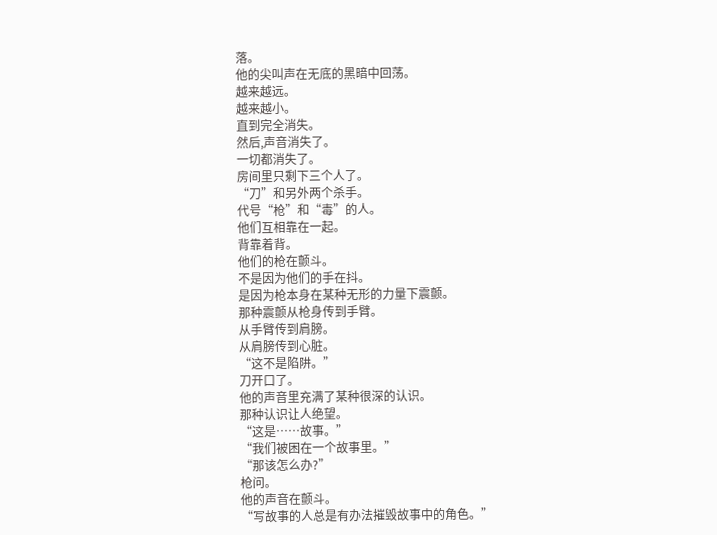落。
他的尖叫声在无底的黑暗中回荡。
越来越远。
越来越小。
直到完全消失。
然后,声音消失了。
一切都消失了。
房间里只剩下三个人了。
“刀”和另外两个杀手。
代号“枪”和“毒”的人。
他们互相靠在一起。
背靠着背。
他们的枪在颤斗。
不是因为他们的手在抖。
是因为枪本身在某种无形的力量下震颤。
那种震颤从枪身传到手臂。
从手臂传到肩膀。
从肩膀传到心脏。
“这不是陷阱。”
刀开口了。
他的声音里充满了某种很深的认识。
那种认识让人绝望。
“这是……故事。”
“我们被困在一个故事里。”
“那该怎么办?”
枪问。
他的声音在颤斗。
“写故事的人总是有办法摧毁故事中的角色。”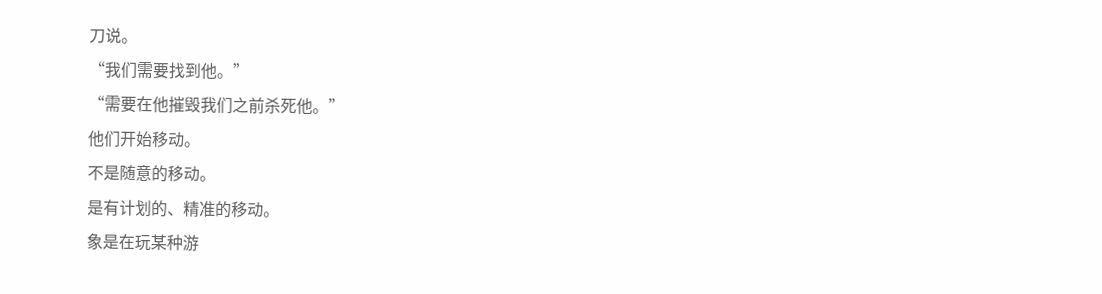刀说。
“我们需要找到他。”
“需要在他摧毁我们之前杀死他。”
他们开始移动。
不是随意的移动。
是有计划的、精准的移动。
象是在玩某种游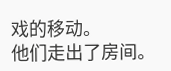戏的移动。
他们走出了房间。